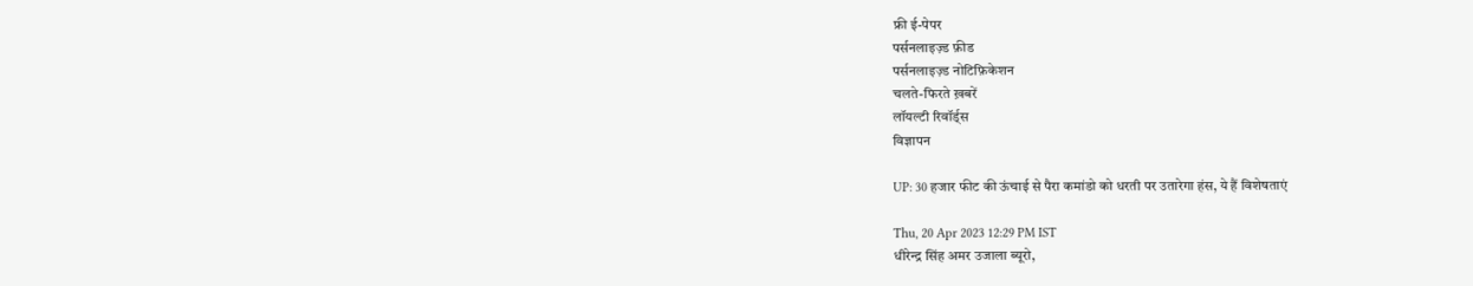फ्री ई-पेपर
पर्सनलाइज़्ड फ़ीड
पर्सनलाइज़्ड नोटिफ़िकेशन
चलते-फिरते ख़बरें
लॉयल्टी रिवॉर्ड्स
विज्ञापन

UP: 30 हजार फीट की ऊंचाई से पैरा कमांडो को धरती पर उतारेगा हंस, ये हैं विशेषताएं

Thu, 20 Apr 2023 12:29 PM IST
धीरेन्द्र सिंह अमर उजाला ब्यूरो,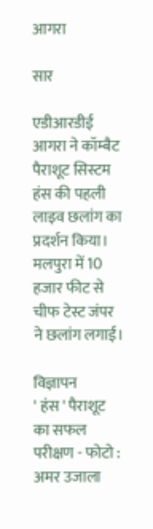आगरा

सार

एडीआरडीई आगरा ने कॉम्बैट पैराशूट सिस्टम हंस की पहली लाइव छलांग का प्रदर्शन किया। मलपुरा में 10 हजार फीट से चीफ टेस्ट जंपर ने छलांग लगाई।

विज्ञापन
' हंस ' पैराशूट का सफल परीक्षण - फोटो : अमर उजाला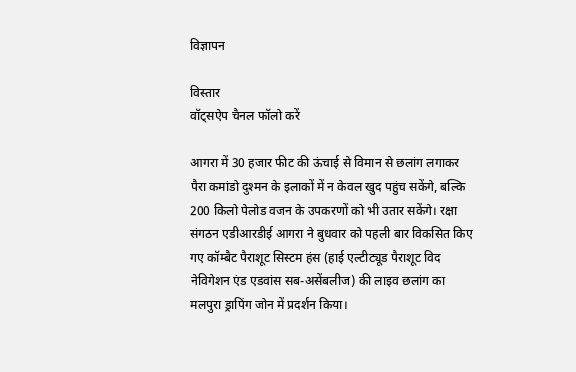विज्ञापन

विस्तार
वॉट्सऐप चैनल फॉलो करें

आगरा में 30 हजार फीट की ऊंचाई से विमान से छलांग लगाकर पैरा कमांडो दुश्मन के इलाकों में न केवल खुद पहुंच सकेंगे, बल्कि 200 किलो पेलोड वजन के उपकरणों को भी उतार सकेंगे। रक्षा संगठन एडीआरडीई आगरा ने बुधवार को पहली बार विकसित किए गए कॉम्बैट पैराशूट सिस्टम हंस (हाई एल्टीट्यूड पैराशूट विद नेविगेशन एंड एडवांस सब-असेंबलीज) की लाइव छलांग का मलपुरा ड्रापिंग जोन में प्रदर्शन किया।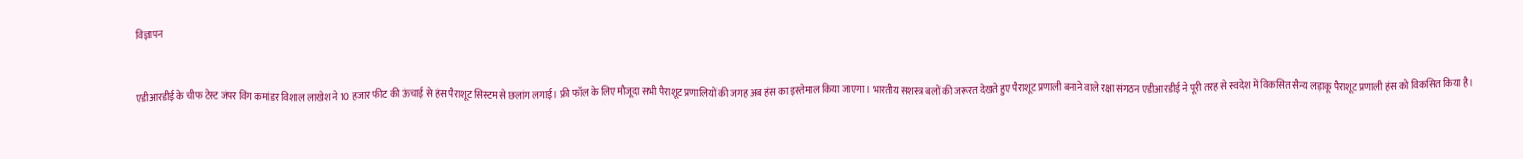विज्ञापन


एडीआरडीई के चीफ टेस्ट जंपर विंग कमांडर विशाल लाखेश ने 10 हजार फीट की ऊंचाई से हंस पैराशूट सिस्टम से छलांग लगाई। फ्री फॉल के लिए मौजूदा सभी पैराशूट प्रणालियों की जगह अब हंस का इस्तेमाल किया जाएगा। भारतीय सशस्त्र बलों की जरूरत देखते हुए पैराशूट प्रणाली बनाने वाले रक्षा संगठन एडीआरडीई ने पूरी तरह से स्वदेश में विकसित सैन्य लड़ाकू पैराशूट प्रणाली हंस को विकसित किया है।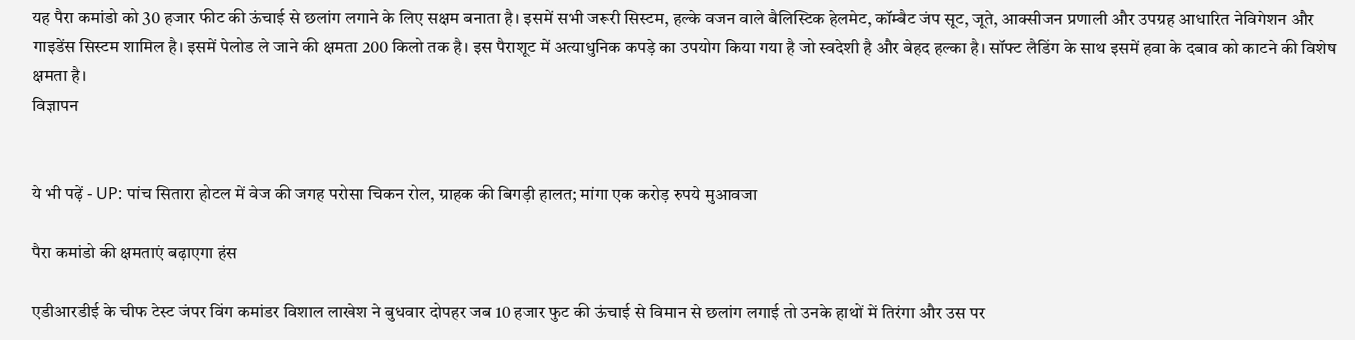यह पैरा कमांडो को 30 हजार फीट की ऊंचाई से छलांग लगाने के लिए सक्षम बनाता है। इसमें सभी जरूरी सिस्टम, हल्के वजन वाले बैलिस्टिक हेलमेट, कॉम्बैट जंप सूट, जूते, आक्सीजन प्रणाली और उपग्रह आधारित नेविगेशन और गाइडेंस सिस्टम शामिल है। इसमें पेलोड ले जाने की क्षमता 200 किलो तक है। इस पैराशूट में अत्याधुनिक कपड़े का उपयोग किया गया है जो स्वदेशी है और बेहद हल्का है। सॉफ्ट लैडिंग के साथ इसमें हवा के दबाव को काटने की विशेष क्षमता है।
विज्ञापन


ये भी पढ़ें - UP: पांच सितारा होटल में वेज की जगह परोसा चिकन रोल, ग्राहक की बिगड़ी हालत; मांगा एक करोड़ रुपये मुआवजा

पैरा कमांडो की क्षमताएं बढ़ाएगा हंस

एडीआरडीई के चीफ टेस्ट जंपर विंग कमांडर विशाल लाखेश ने बुधवार दोपहर जब 10 हजार फुट की ऊंचाई से विमान से छलांग लगाई तो उनके हाथों में तिरंगा और उस पर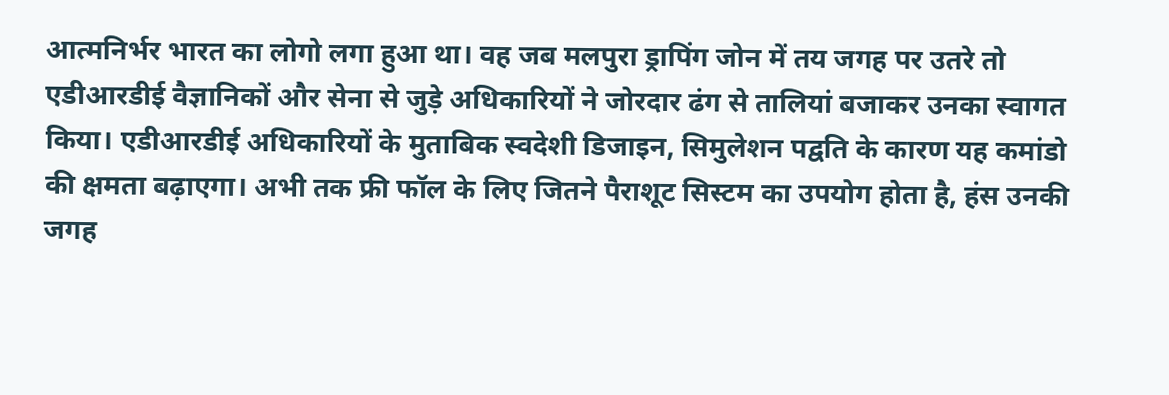आत्मनिर्भर भारत का लोगो लगा हुआ था। वह जब मलपुरा ड्रापिंग जोन में तय जगह पर उतरे तो एडीआरडीई वैज्ञानिकों और सेना से जुड़े अधिकारियों ने जोरदार ढंग से तालियां बजाकर उनका स्वागत किया। एडीआरडीई अधिकारियों के मुताबिक स्वदेशी डिजाइन, सिमुलेशन पद्वति के कारण यह कमांडो की क्षमता बढ़ाएगा। अभी तक फ्री फॉल के लिए जितने पैराशूट सिस्टम का उपयोग होता है, हंस उनकी जगह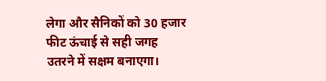लेगा और सैनिकों को 30 हजार फीट ऊंचाई से सही जगह उतरने में सक्षम बनाएगा।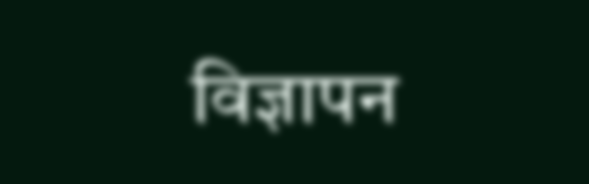विज्ञापन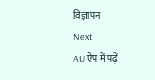विज्ञापन
Next
AU ऐप में पढ़ें